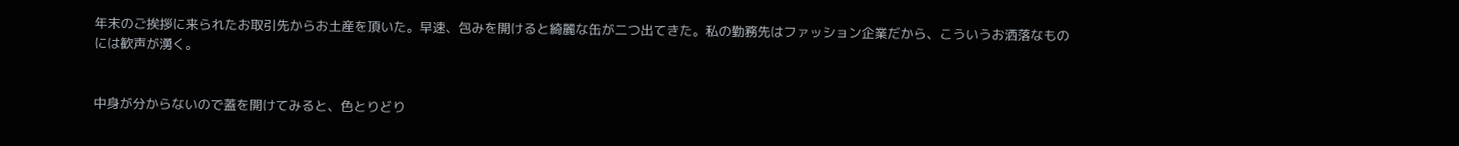年末のご挨拶に来られたお取引先からお土産を頂いた。早速、包みを開けると綺麗な缶が二つ出てきた。私の勤務先はファッション企業だから、こういうお洒落なものには歓声が湧く。


中身が分からないので蓋を開けてみると、色とりどり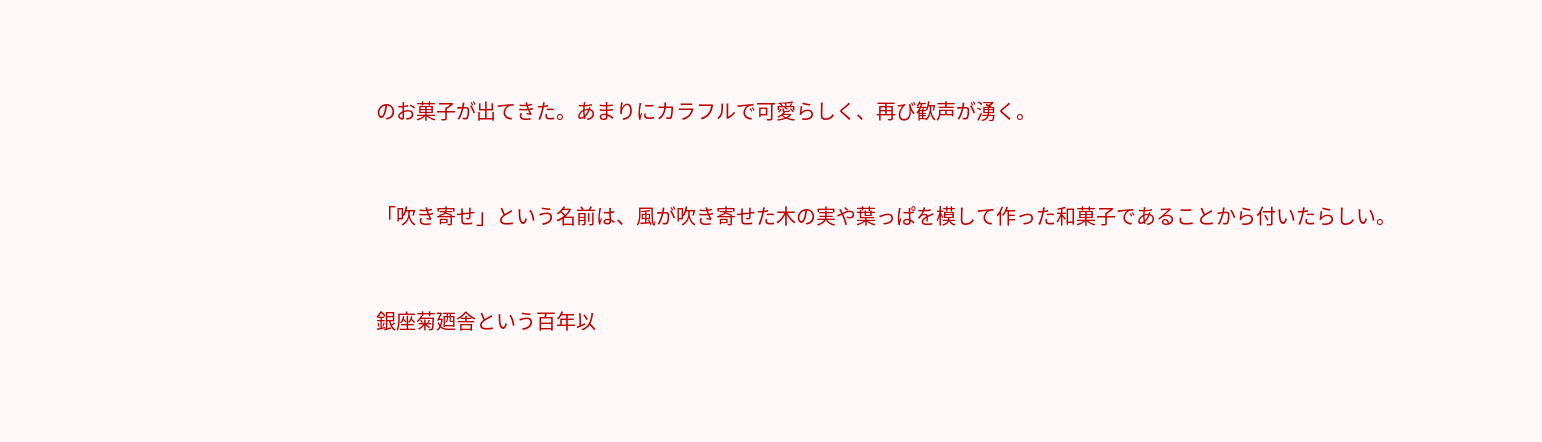のお菓子が出てきた。あまりにカラフルで可愛らしく、再び歓声が湧く。


「吹き寄せ」という名前は、風が吹き寄せた木の実や葉っぱを模して作った和菓子であることから付いたらしい。


銀座菊廼舎という百年以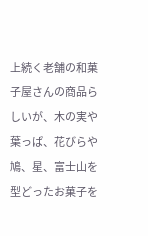上続く老舗の和菓子屋さんの商品らしいが、木の実や葉っぱ、花びらや鳩、星、富士山を型どったお菓子を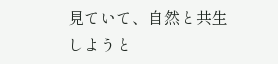見ていて、自然と共生しようと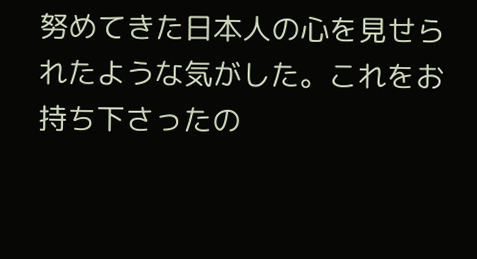努めてきた日本人の心を見せられたような気がした。これをお持ち下さったの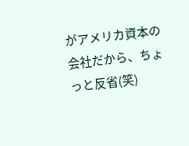がアメリカ資本の会社だから、ちょっと反省(笑)